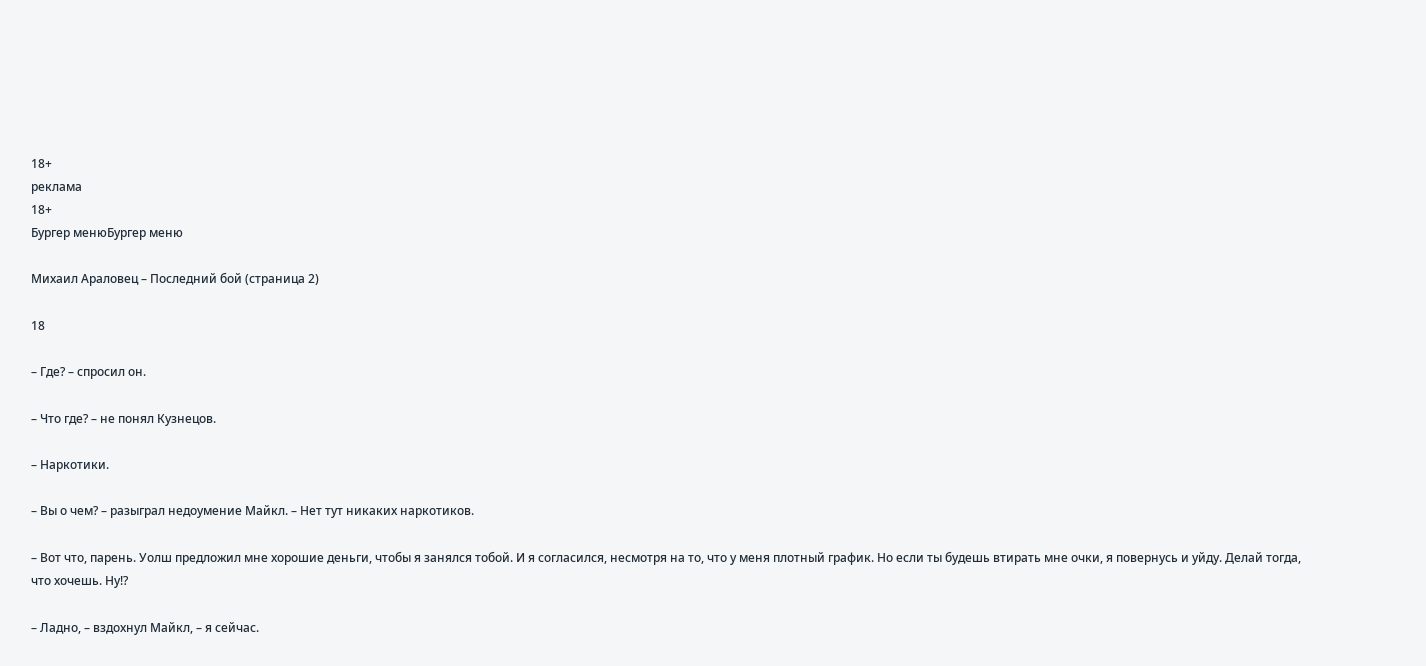18+
реклама
18+
Бургер менюБургер меню

Михаил Араловец – Последний бой (страница 2)

18

– Где? – спросил он.

– Что где? – не понял Кузнецов.

– Наркотики.

– Вы о чем? – разыграл недоумение Майкл. – Нет тут никаких наркотиков.

– Вот что, парень. Уолш предложил мне хорошие деньги, чтобы я занялся тобой. И я согласился, несмотря на то, что у меня плотный график. Но если ты будешь втирать мне очки, я повернусь и уйду. Делай тогда, что хочешь. Ну!?

– Ладно, – вздохнул Майкл, – я сейчас.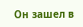Он зашел в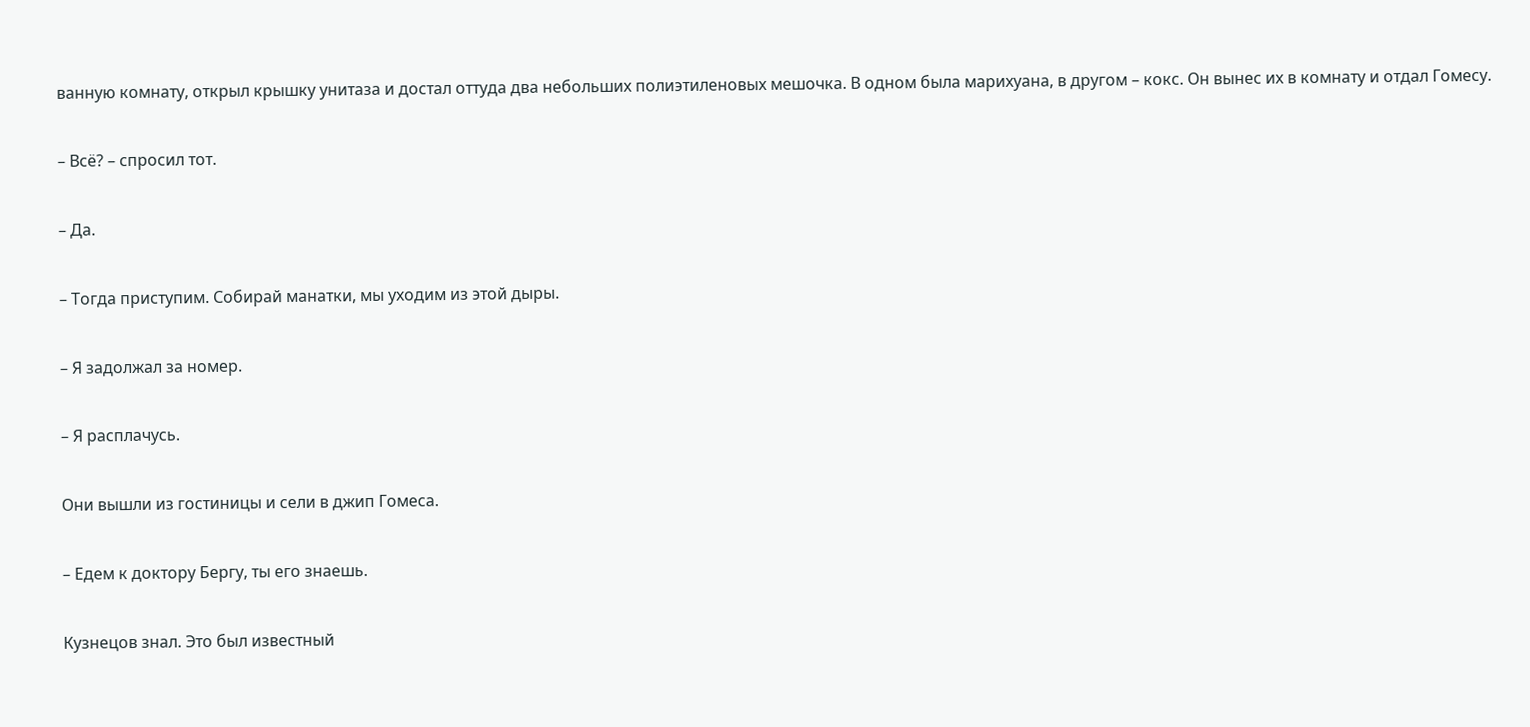ванную комнату, открыл крышку унитаза и достал оттуда два небольших полиэтиленовых мешочка. В одном была марихуана, в другом – кокс. Он вынес их в комнату и отдал Гомесу.

– Всё? – спросил тот.

– Да.

– Тогда приступим. Собирай манатки, мы уходим из этой дыры.

– Я задолжал за номер.

– Я расплачусь.

Они вышли из гостиницы и сели в джип Гомеса.

– Едем к доктору Бергу, ты его знаешь.

Кузнецов знал. Это был известный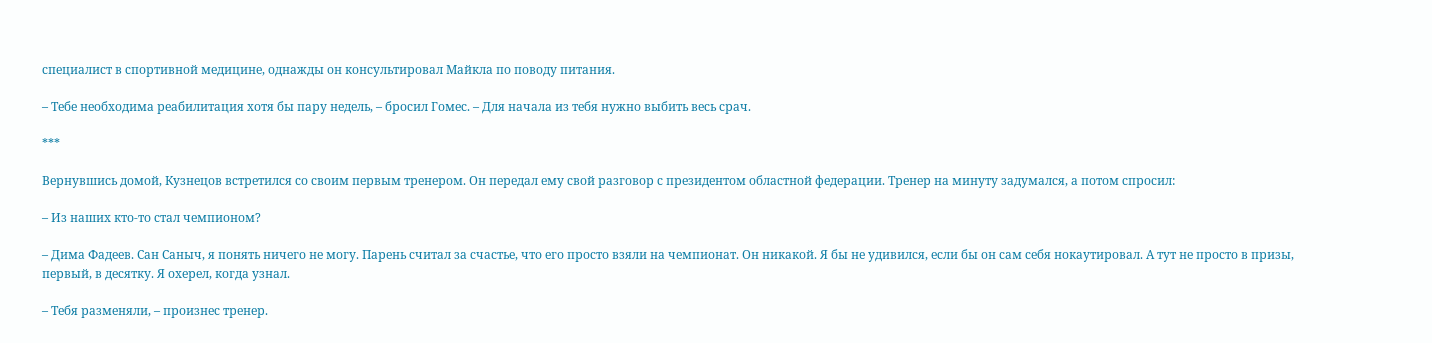специалист в спортивной медицине, однажды он консультировал Майкла по поводу питания.

– Тебе необходима реабилитация хотя бы пару недель, – бросил Гомес. – Для начала из тебя нужно выбить весь срач.

***

Вернувшись домой, Кузнецов встретился со своим первым тренером. Он передал ему свой разговор с президентом областной федерации. Тренер на минуту задумался, а потом спросил:

– Из наших кто-то стал чемпионом?

– Дима Фадеев. Сан Саныч, я понять ничего не могу. Парень считал за счастье, что его просто взяли на чемпионат. Он никакой. Я бы не удивился, если бы он сам себя нокаутировал. А тут не просто в призы, первый, в десятку. Я охерел, когда узнал.

– Тебя разменяли, – произнес тренер.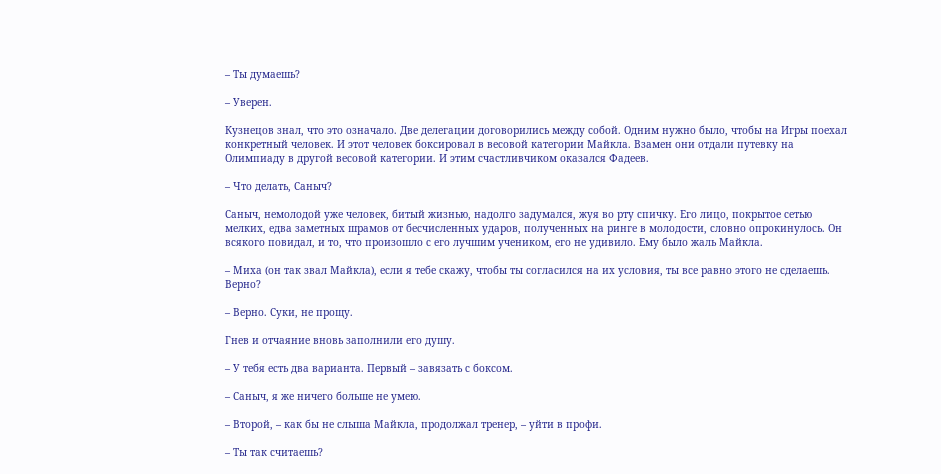– Ты думаешь?

– Уверен.

Кузнецов знал, что это означало. Две делегации договорились между собой. Одним нужно было, чтобы на Игры поехал конкретный человек. И этот человек боксировал в весовой категории Майкла. Взамен они отдали путевку на Олимпиаду в другой весовой категории. И этим счастливчиком оказался Фадеев.

– Что делать, Саныч?

Саныч, немолодой уже человек, битый жизнью, надолго задумался, жуя во рту спичку. Его лицо, покрытое сетью мелких, едва заметных шрамов от бесчисленных ударов, полученных на ринге в молодости, словно опрокинулось. Он всякого повидал, и то, что произошло с его лучшим учеником, его не удивило. Ему было жаль Майкла.

– Миха (он так звал Майкла), если я тебе скажу, чтобы ты согласился на их условия, ты все равно этого не сделаешь. Верно?

– Верно. Суки, не прощу.

Гнев и отчаяние вновь заполнили его душу.

– У тебя есть два варианта. Первый – завязать с боксом.

– Саныч, я же ничего больше не умею.

– Второй, – как бы не слыша Майкла, продолжал тренер, – уйти в профи.

– Ты так считаешь?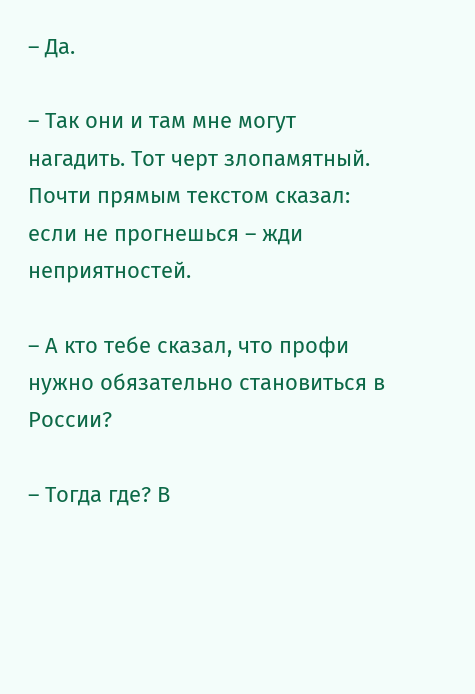– Да.

– Так они и там мне могут нагадить. Тот черт злопамятный. Почти прямым текстом сказал: если не прогнешься – жди неприятностей.

– А кто тебе сказал, что профи нужно обязательно становиться в России?

– Тогда где? В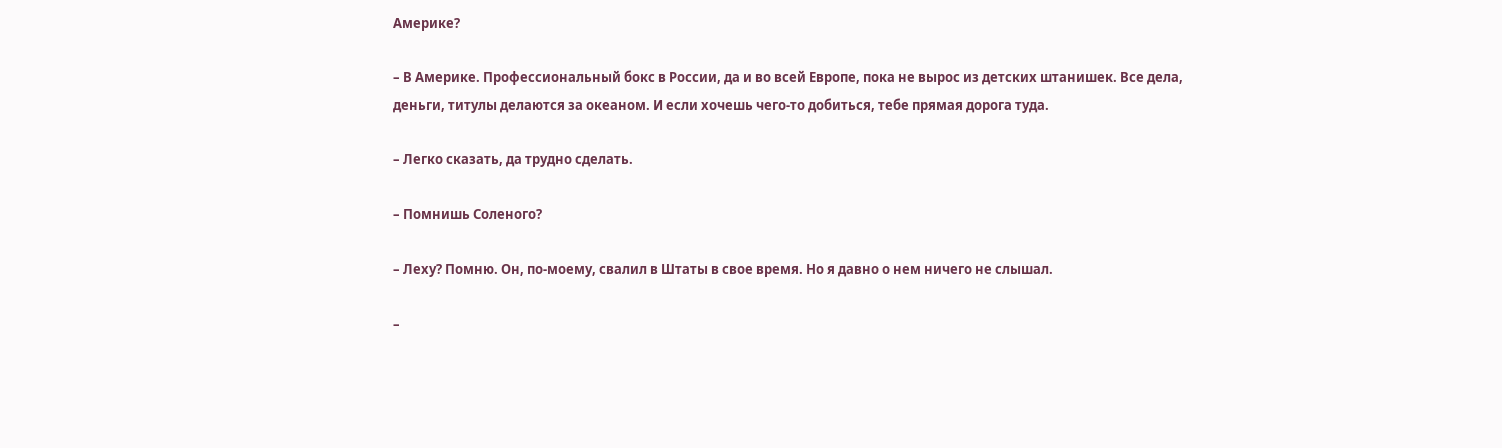Америке?

– В Америке. Профессиональный бокс в России, да и во всей Европе, пока не вырос из детских штанишек. Все дела, деньги, титулы делаются за океаном. И если хочешь чего-то добиться, тебе прямая дорога туда.

– Легко сказать, да трудно сделать.

– Помнишь Соленого?

– Леху? Помню. Он, по-моему, свалил в Штаты в свое время. Но я давно о нем ничего не слышал.

–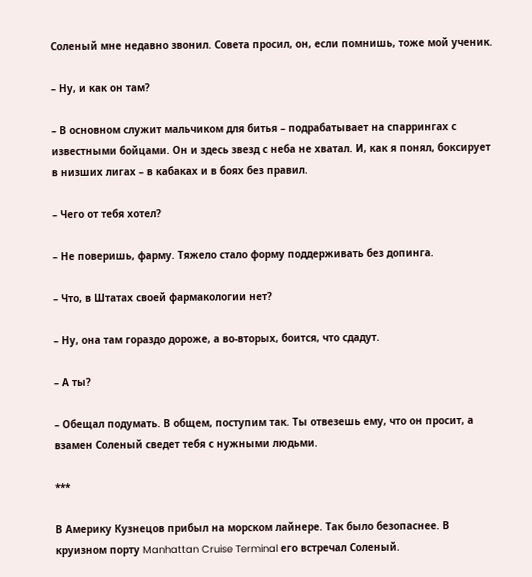Соленый мне недавно звонил. Совета просил, он, если помнишь, тоже мой ученик.

– Ну, и как он там?

– В основном служит мальчиком для битья – подрабатывает на спаррингах с известными бойцами. Он и здесь звезд с неба не хватал. И, как я понял, боксирует в низших лигах – в кабаках и в боях без правил.

– Чего от тебя хотел?

– Не поверишь, фарму. Тяжело стало форму поддерживать без допинга.

– Что, в Штатах своей фармакологии нет?

– Ну, она там гораздо дороже, а во-вторых, боится, что сдадут.

– А ты?

– Обещал подумать. В общем, поступим так. Ты отвезешь ему, что он просит, а взамен Соленый сведет тебя с нужными людьми.

***

В Америку Кузнецов прибыл на морском лайнере. Так было безопаснее. В круизном порту Manhattan Cruise Terminal его встречал Соленый.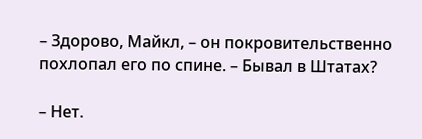– Здорово, Майкл, – он покровительственно похлопал его по спине. – Бывал в Штатах?

– Нет.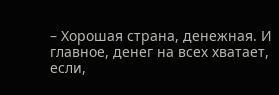– Хорошая страна, денежная. И главное, денег на всех хватает, если,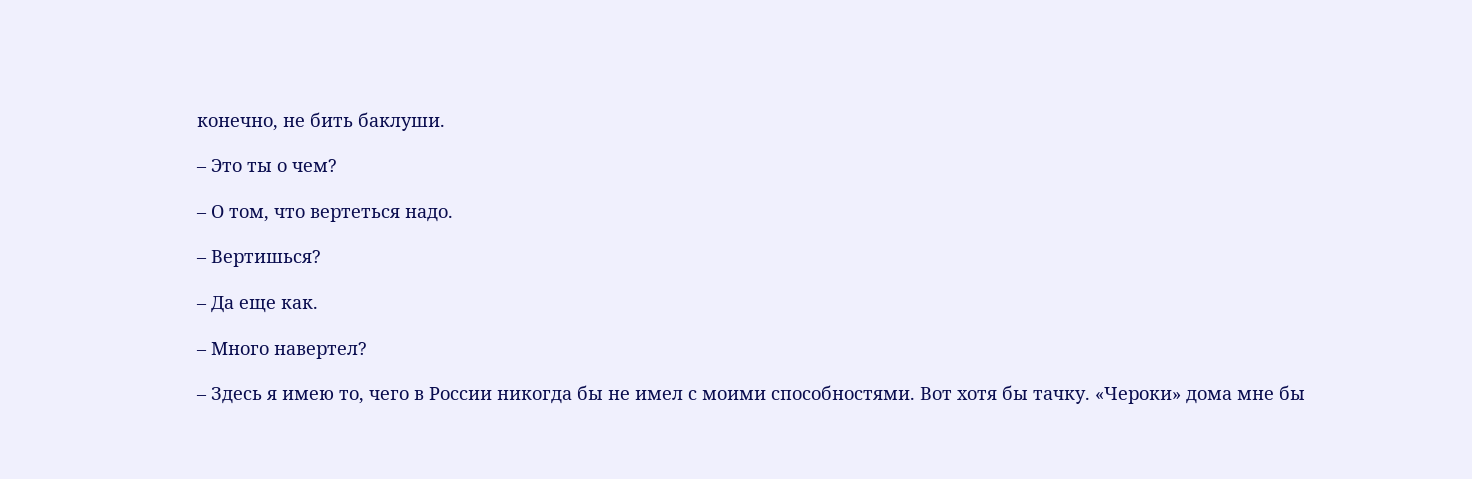конечно, не бить баклуши.

– Это ты о чем?

– О том, что вертеться надо.

– Вертишься?

– Да еще как.

– Много навертел?

– Здесь я имею то, чего в России никогда бы не имел с моими способностями. Вот хотя бы тачку. «Чероки» дома мне бы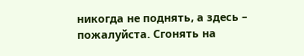никогда не поднять, а здесь – пожалуйста. Сгонять на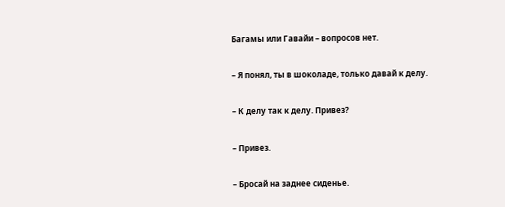Багамы или Гавайи – вопросов нет.

– Я понял, ты в шоколаде, только давай к делу.

– К делу так к делу. Привез?

– Привез.

– Бросай на заднее сиденье.